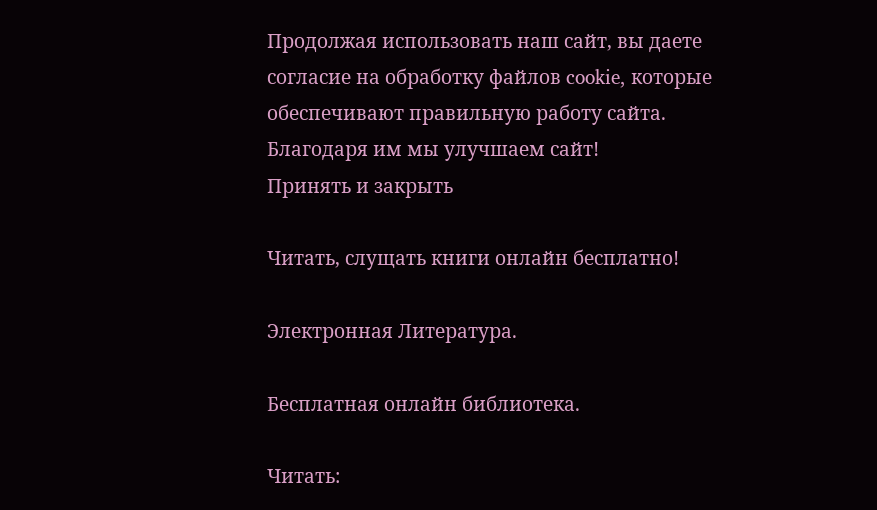Продолжая использовать наш сайт, вы даете согласие на обработку файлов cookie, которые обеспечивают правильную работу сайта. Благодаря им мы улучшаем сайт!
Принять и закрыть

Читать, слущать книги онлайн бесплатно!

Электронная Литература.

Бесплатная онлайн библиотека.

Читать: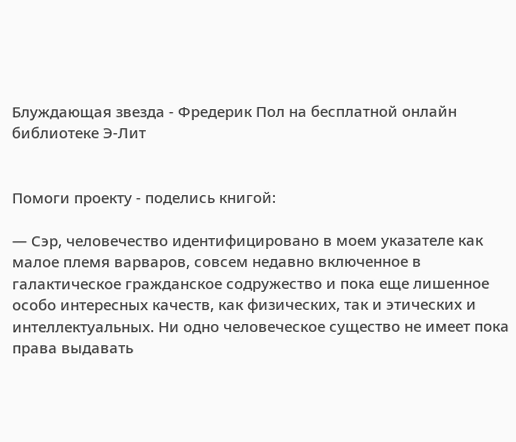Блуждающая звезда - Фредерик Пол на бесплатной онлайн библиотеке Э-Лит


Помоги проекту - поделись книгой:

— Сэр, человечество идентифицировано в моем указателе как малое племя варваров, совсем недавно включенное в галактическое гражданское содружество и пока еще лишенное особо интересных качеств, как физических, так и этических и интеллектуальных. Ни одно человеческое существо не имеет пока права выдавать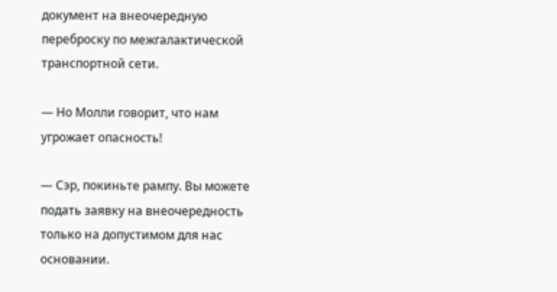документ на внеочередную переброску по межгалактической транспортной сети.

— Но Молли говорит, что нам угрожает опасность!

— Сэр, покиньте рампу. Вы можете подать заявку на внеочередность только на допустимом для нас основании.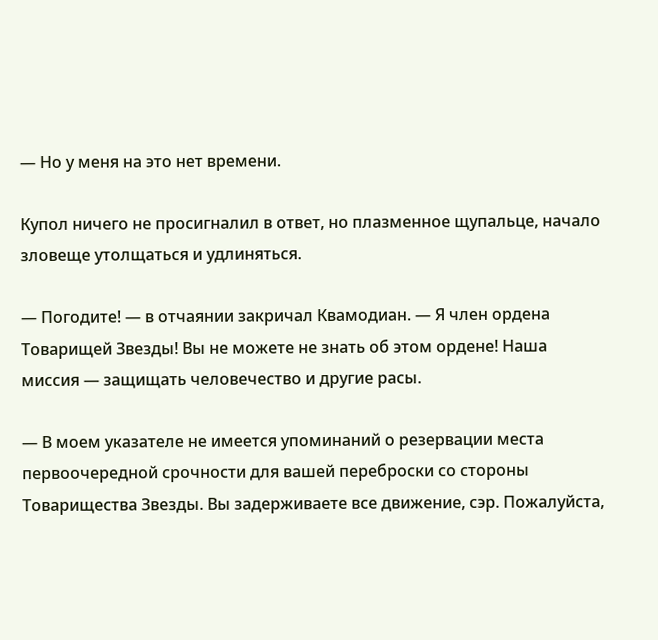— Но у меня на это нет времени.

Купол ничего не просигналил в ответ, но плазменное щупальце, начало зловеще утолщаться и удлиняться.

— Погодите! — в отчаянии закричал Квамодиан. — Я член ордена Товарищей Звезды! Вы не можете не знать об этом ордене! Наша миссия — защищать человечество и другие расы.

— В моем указателе не имеется упоминаний о резервации места первоочередной срочности для вашей переброски со стороны Товарищества Звезды. Вы задерживаете все движение, сэр. Пожалуйста,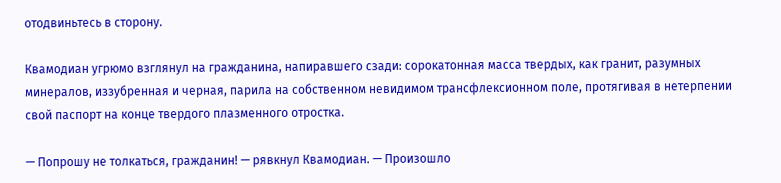отодвиньтесь в сторону.

Квамодиан угрюмо взглянул на гражданина, напиравшего сзади: сорокатонная масса твердых, как гранит, разумных минералов, иззубренная и черная, парила на собственном невидимом трансфлексионном поле, протягивая в нетерпении свой паспорт на конце твердого плазменного отростка.

— Попрошу не толкаться, гражданин! — рявкнул Квамодиан. — Произошло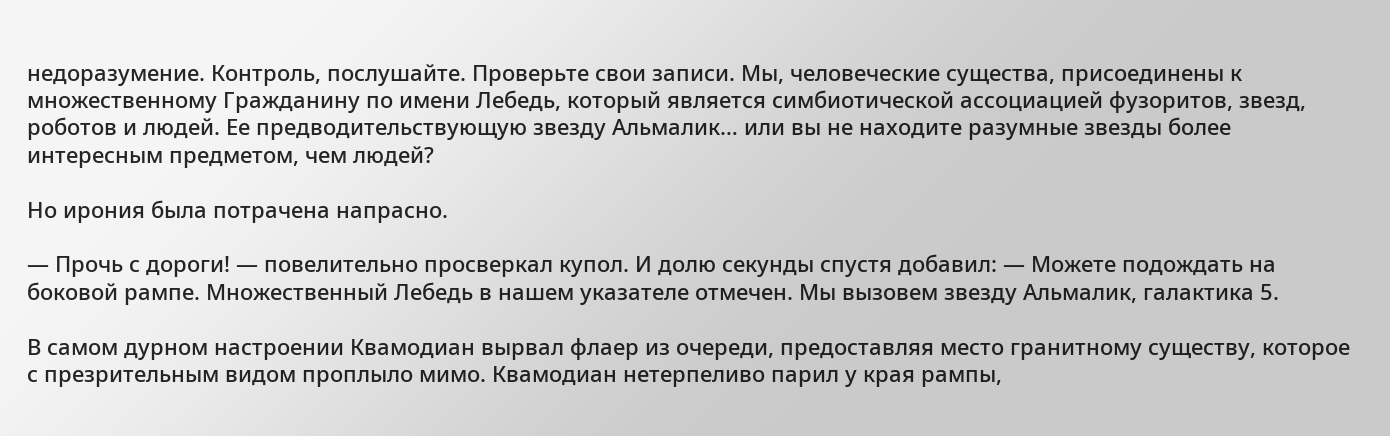недоразумение. Контроль, послушайте. Проверьте свои записи. Мы, человеческие существа, присоединены к множественному Гражданину по имени Лебедь, который является симбиотической ассоциацией фузоритов, звезд, роботов и людей. Ее предводительствующую звезду Альмалик… или вы не находите разумные звезды более интересным предметом, чем людей?

Но ирония была потрачена напрасно.

— Прочь с дороги! — повелительно просверкал купол. И долю секунды спустя добавил: — Можете подождать на боковой рампе. Множественный Лебедь в нашем указателе отмечен. Мы вызовем звезду Альмалик, галактика 5.

В самом дурном настроении Квамодиан вырвал флаер из очереди, предоставляя место гранитному существу, которое с презрительным видом проплыло мимо. Квамодиан нетерпеливо парил у края рампы,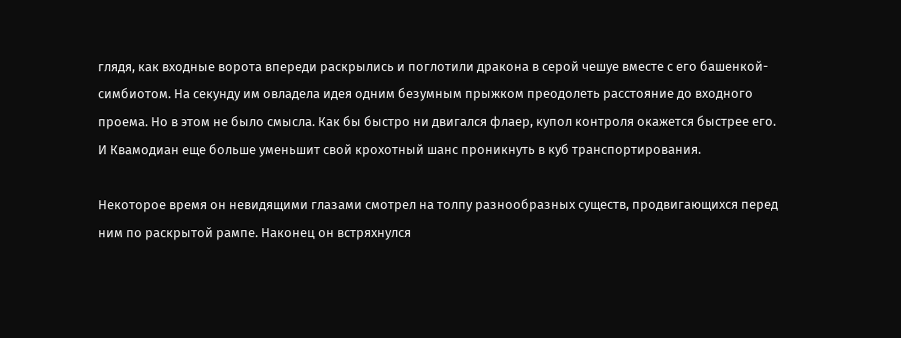глядя, как входные ворота впереди раскрылись и поглотили дракона в серой чешуе вместе с его башенкой-симбиотом. На секунду им овладела идея одним безумным прыжком преодолеть расстояние до входного проема. Но в этом не было смысла. Как бы быстро ни двигался флаер, купол контроля окажется быстрее его. И Квамодиан еще больше уменьшит свой крохотный шанс проникнуть в куб транспортирования.

Некоторое время он невидящими глазами смотрел на толпу разнообразных существ, продвигающихся перед ним по раскрытой рампе. Наконец он встряхнулся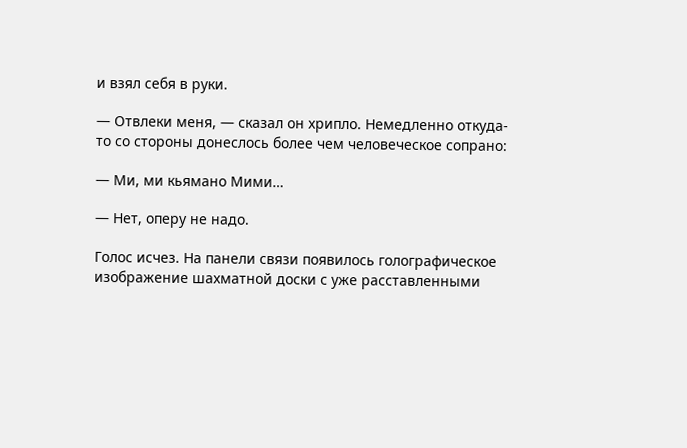и взял себя в руки.

— Отвлеки меня, — сказал он хрипло. Немедленно откуда-то со стороны донеслось более чем человеческое сопрано:

— Ми, ми кьямано Мими…

— Нет, оперу не надо.

Голос исчез. На панели связи появилось голографическое изображение шахматной доски с уже расставленными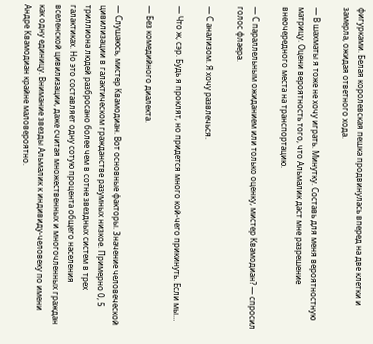фигурками. Белая королевская пешка продвинулась вперед на две клетки и замерла, ожидая ответного хода.

— В шахматы я тоже не хочу играть. Минутку. Составь для меня вероятностную матрицу. Оцени вероятность того, что Альмалик даст мне разрешение внеочередного места на транспортацию.

— С параллельным ожиданием или только оценку, мистер Квамодиан? — спросил голос флаера.

— С анализом. Я хочу развлечься.

— Что ж, сэр. Будь я проклят, но придется много кой-чего прикинуть. Если мы…

— Без комедийного диалекта.

— Слушаюсь, мистер Квамодиан. Вот основные факторы. Значение человеческой цивилизации в галактическом гражданстве разумных низкое. Примерно 0, 5 триллиона людей разбросано более чем в сотне звездных систем в трех галактиках. Но это составляет одну сотую процента общего населения вселенской цивилизации, даже считая множественных и многочленных граждан как одну единицу. Внимание звезды Альмалик к индивиду-человеку по имени Андре Квамодиан крайне маловероятно.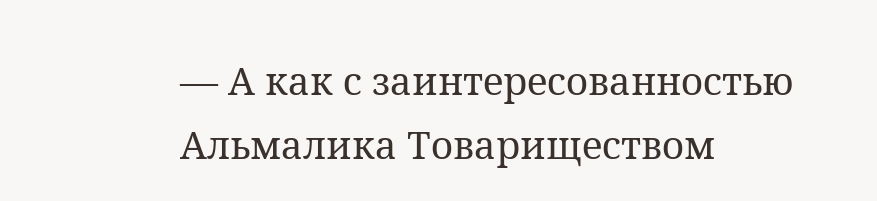— А как с заинтересованностью Альмалика Товариществом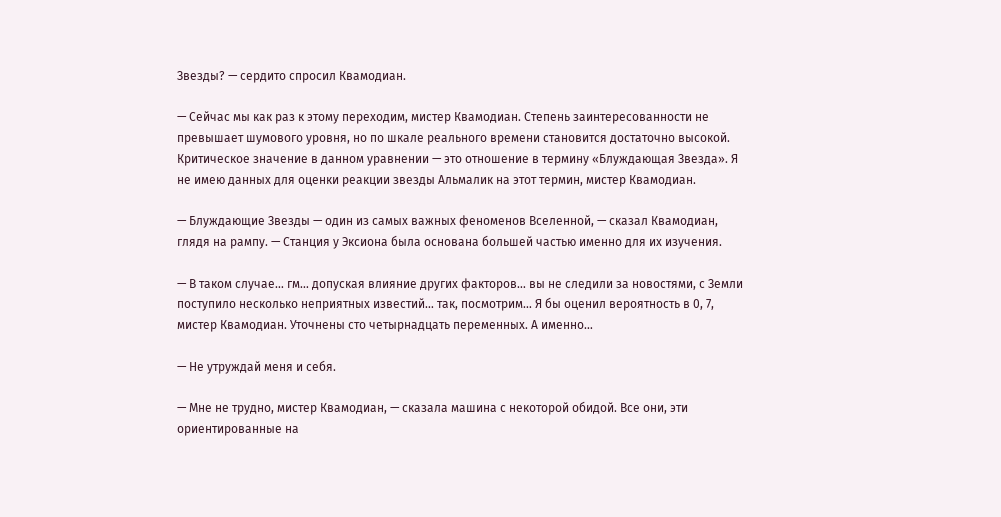Звезды? — сердито спросил Квамодиан.

— Сейчас мы как раз к этому переходим, мистер Квамодиан. Степень заинтересованности не превышает шумового уровня, но по шкале реального времени становится достаточно высокой. Критическое значение в данном уравнении — это отношение в термину «Блуждающая Звезда». Я не имею данных для оценки реакции звезды Альмалик на этот термин, мистер Квамодиан.

— Блуждающие Звезды — один из самых важных феноменов Вселенной, — сказал Квамодиан, глядя на рампу. — Станция у Эксиона была основана большей частью именно для их изучения.

— В таком случае… гм… допуская влияние других факторов… вы не следили за новостями, с Земли поступило несколько неприятных известий… так, посмотрим… Я бы оценил вероятность в 0, 7, мистер Квамодиан. Уточнены сто четырнадцать переменных. А именно…

— Не утруждай меня и себя.

— Мне не трудно, мистер Квамодиан, — сказала машина с некоторой обидой. Все они, эти ориентированные на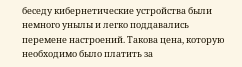беседу кибернетические устройства были немного унылы и легко поддавались перемене настроений. Такова цена, которую необходимо было платить за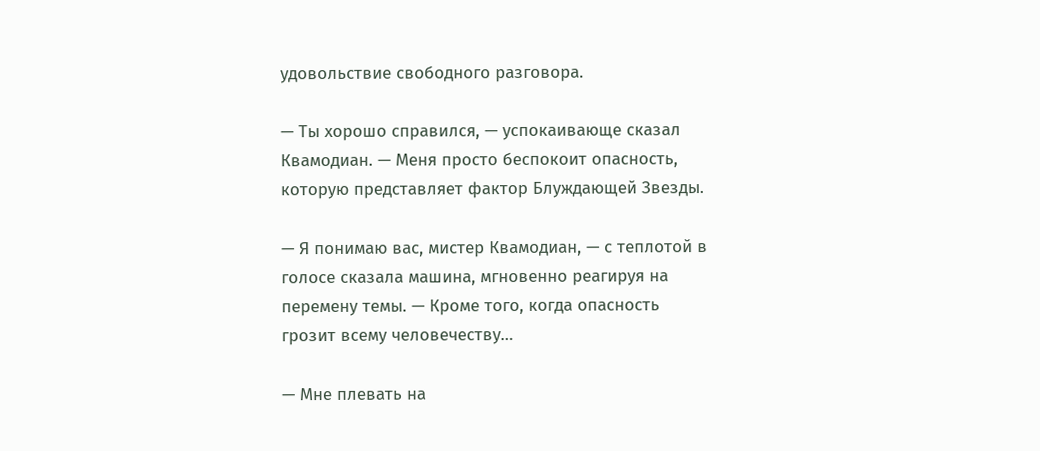удовольствие свободного разговора.

— Ты хорошо справился, — успокаивающе сказал Квамодиан. — Меня просто беспокоит опасность, которую представляет фактор Блуждающей Звезды.

— Я понимаю вас, мистер Квамодиан, — с теплотой в голосе сказала машина, мгновенно реагируя на перемену темы. — Кроме того, когда опасность грозит всему человечеству…

— Мне плевать на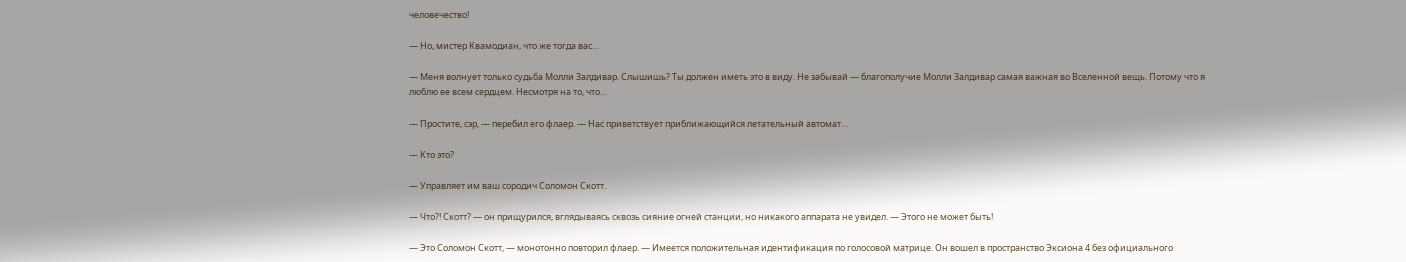человечество!

— Но, мистер Квамодиан, что же тогда вас…

— Меня волнует только судьба Молли Залдивар. Слышишь? Ты должен иметь это в виду. Не забывай — благополучие Молли Залдивар самая важная во Вселенной вещь. Потому что я люблю ее всем сердцем. Несмотря на то, что…

— Простите, сэр, — перебил его флаер. — Нас приветствует приближающийся летательный автомат…

— Кто это?

— Управляет им ваш сородич Соломон Скотт.

— Что?! Скотт? — он прищурился, вглядываясь сквозь сияние огней станции, но никакого аппарата не увидел. — Этого не может быть!

— Это Соломон Скотт, — монотонно повторил флаер. — Имеется положительная идентификация по голосовой матрице. Он вошел в пространство Эксиона 4 без официального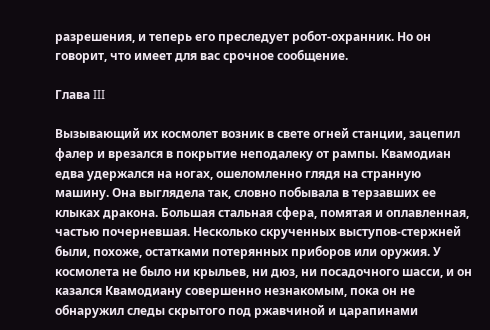разрешения, и теперь его преследует робот-охранник. Но он говорит, что имеет для вас срочное сообщение.

Глава III

Вызывающий их космолет возник в свете огней станции, зацепил фалер и врезался в покрытие неподалеку от рампы. Квамодиан едва удержался на ногах, ошеломленно глядя на странную машину. Она выглядела так, словно побывала в терзавших ее клыках дракона. Большая стальная сфера, помятая и оплавленная, частью почерневшая. Несколько скрученных выступов-стержней были, похоже, остатками потерянных приборов или оружия. У космолета не было ни крыльев, ни дюз, ни посадочного шасси, и он казался Квамодиану совершенно незнакомым, пока он не обнаружил следы скрытого под ржавчиной и царапинами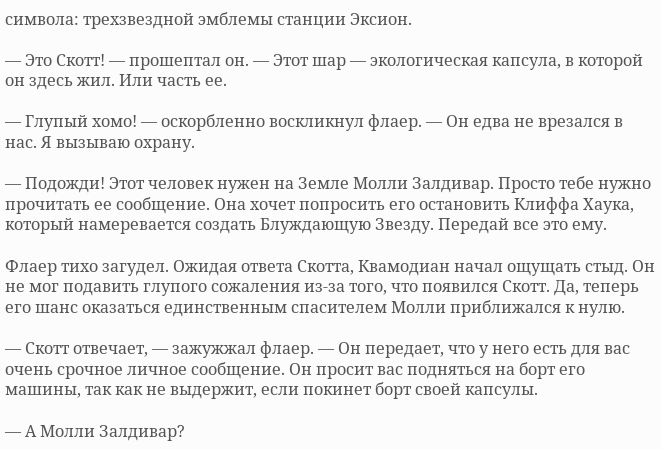символа: трехзвездной эмблемы станции Эксион.

— Это Скотт! — прошептал он. — Этот шар — экологическая капсула, в которой он здесь жил. Или часть ее.

— Глупый хомо! — оскорбленно воскликнул флаер. — Он едва не врезался в нас. Я вызываю охрану.

— Подожди! Этот человек нужен на Земле Молли Залдивар. Просто тебе нужно прочитать ее сообщение. Она хочет попросить его остановить Клиффа Хаука, который намеревается создать Блуждающую Звезду. Передай все это ему.

Флаер тихо загудел. Ожидая ответа Скотта, Квамодиан начал ощущать стыд. Он не мог подавить глупого сожаления из-за того, что появился Скотт. Да, теперь его шанс оказаться единственным спасителем Молли приближался к нулю.

— Скотт отвечает, — зажужжал флаер. — Он передает, что у него есть для вас очень срочное личное сообщение. Он просит вас подняться на борт его машины, так как не выдержит, если покинет борт своей капсулы.

— А Молли Залдивар?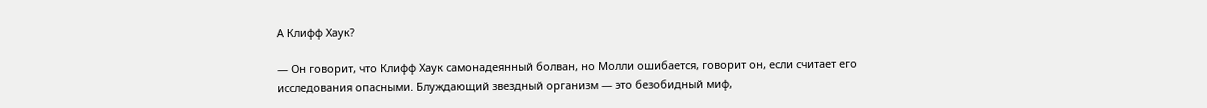А Клифф Хаук?

— Он говорит, что Клифф Хаук самонадеянный болван, но Молли ошибается, говорит он, если считает его исследования опасными. Блуждающий звездный организм — это безобидный миф,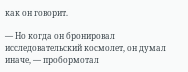как он говорит.

— Но когда он бронировал исследовательский космолет, он думал иначе, — пробормотал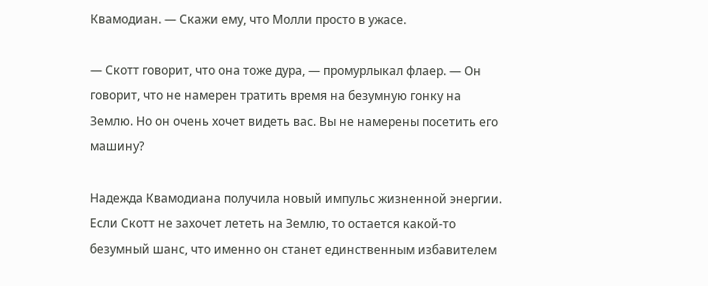Квамодиан. — Скажи ему, что Молли просто в ужасе.

— Скотт говорит, что она тоже дура, — промурлыкал флаер. — Он говорит, что не намерен тратить время на безумную гонку на Землю. Но он очень хочет видеть вас. Вы не намерены посетить его машину?

Надежда Квамодиана получила новый импульс жизненной энергии. Если Скотт не захочет лететь на Землю, то остается какой-то безумный шанс, что именно он станет единственным избавителем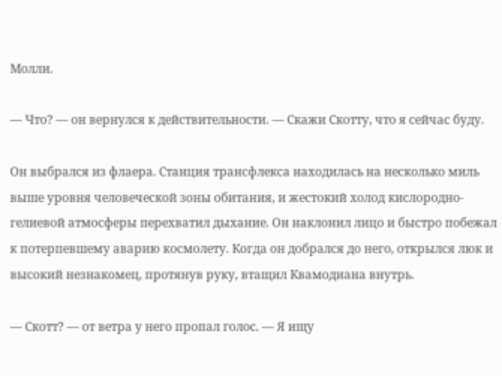Молли.

— Что? — он вернулся к действительности. — Скажи Скотту, что я сейчас буду.

Он выбрался из флаера. Станция трансфлекса находилась на несколько миль выше уровня человеческой зоны обитания, и жестокий холод кислородно-гелиевой атмосферы перехватил дыхание. Он наклонил лицо и быстро побежал к потерпевшему аварию космолету. Когда он добрался до него, открылся люк и высокий незнакомец, протянув руку, втащил Квамодиана внутрь.

— Скотт? — от ветра у него пропал голос. — Я ищу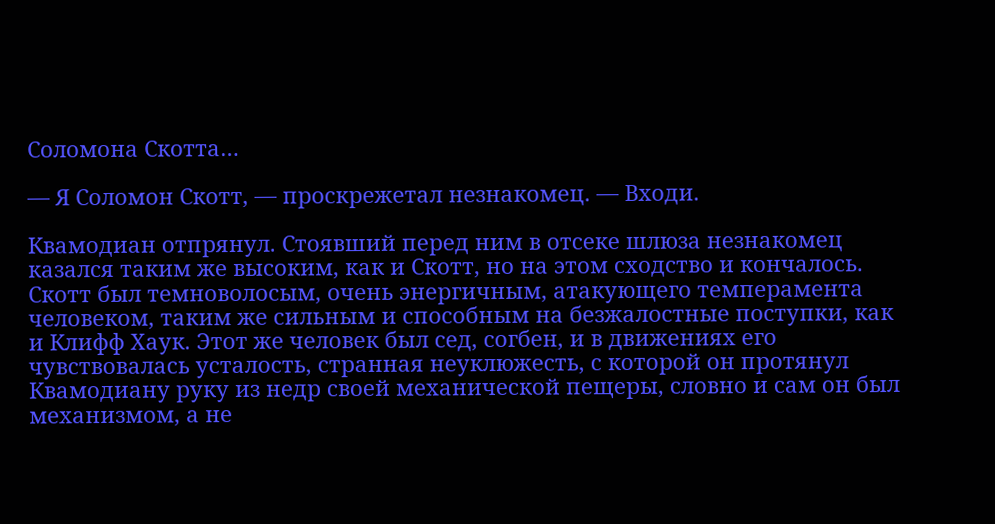Соломона Скотта…

— Я Соломон Скотт, — проскрежетал незнакомец. — Входи.

Квамодиан отпрянул. Стоявший перед ним в отсеке шлюза незнакомец казался таким же высоким, как и Скотт, но на этом сходство и кончалось. Скотт был темноволосым, очень энергичным, атакующего темперамента человеком, таким же сильным и способным на безжалостные поступки, как и Клифф Хаук. Этот же человек был сед, согбен, и в движениях его чувствовалась усталость, странная неуклюжесть, с которой он протянул Квамодиану руку из недр своей механической пещеры, словно и сам он был механизмом, а не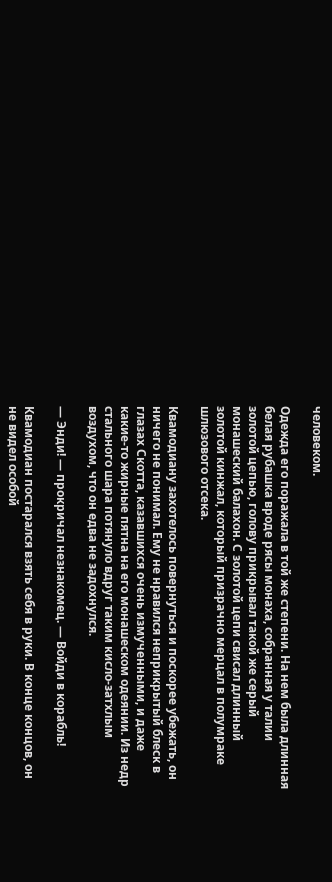человеком.

Одежда его поражала в той же степени. На нем была длинная белая рубашка вроде рясы монаха, собранная у талии золотой цепью, голову прикрывал такой же серый монашеский балахон. С золотой цепи свисал длинный золотой кинжал, который призрачно мерцал в полумраке шлюзового отсека.

Квамодиану захотелось повернуться и поскорее убежать, он ничего не понимал. Ему не нравился неприкрытый блеск в глазах Скотта, казавшихся очень измученными, и даже какие-то жирные пятна на его монашеском одеянии. Из недр стального шара потянуло вдруг таким кисло-затхлым воздухом, что он едва не задохнулся.

— Энди! — прокричал незнакомец. — Войди в корабль!

Квамодиан постарался взять себя в руки. В конце концов, он не видел особой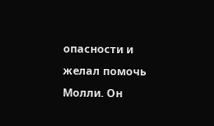опасности и желал помочь Молли. Он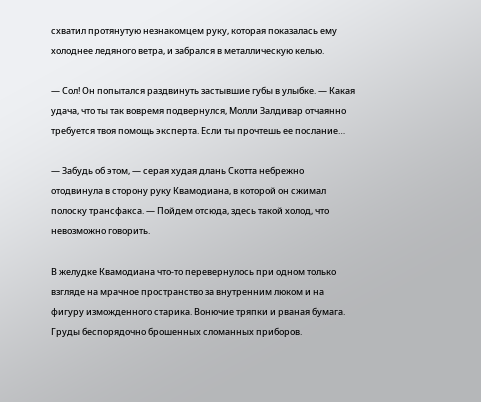схватил протянутую незнакомцем руку, которая показалась ему холоднее ледяного ветра, и забрался в металлическую келью.

— Сол! Он попытался раздвинуть застывшие губы в улыбке. — Какая удача, что ты так вовремя подвернулся, Молли Залдивар отчаянно требуется твоя помощь эксперта. Если ты прочтешь ее послание…

— Забудь об этом, — серая худая длань Скотта небрежно отодвинула в сторону руку Квамодиана, в которой он сжимал полоску трансфакса. — Пойдем отсюда, здесь такой холод, что невозможно говорить.

В желудке Квамодиана что-то перевернулось при одном только взгляде на мрачное пространство за внутренним люком и на фигуру изможденного старика. Вонючие тряпки и рваная бумага. Груды беспорядочно брошенных сломанных приборов.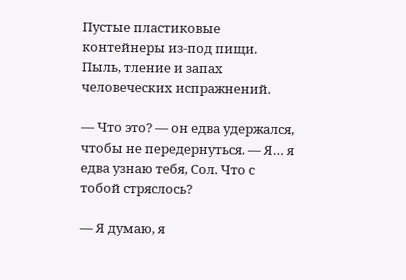Пустые пластиковые контейнеры из-под пищи. Пыль, тление и запах человеческих испражнений.

— Что это? — он едва удержался, чтобы не передернуться. — Я… я едва узнаю тебя, Сол. Что с тобой стряслось?

— Я думаю, я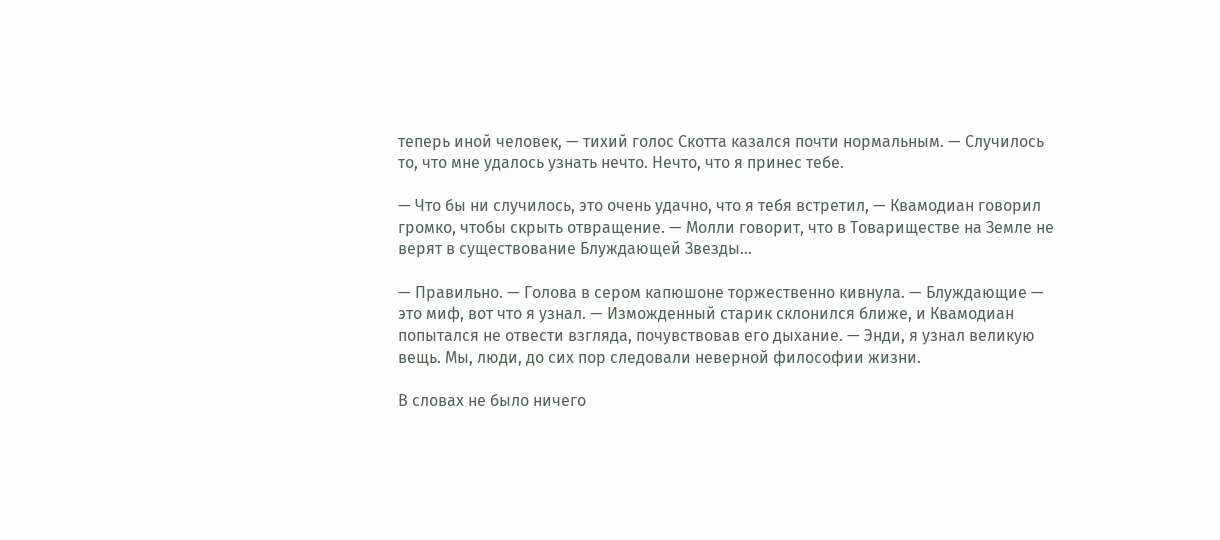теперь иной человек, — тихий голос Скотта казался почти нормальным. — Случилось то, что мне удалось узнать нечто. Нечто, что я принес тебе.

— Что бы ни случилось, это очень удачно, что я тебя встретил, — Квамодиан говорил громко, чтобы скрыть отвращение. — Молли говорит, что в Товариществе на Земле не верят в существование Блуждающей Звезды…

— Правильно. — Голова в сером капюшоне торжественно кивнула. — Блуждающие — это миф, вот что я узнал. — Изможденный старик склонился ближе, и Квамодиан попытался не отвести взгляда, почувствовав его дыхание. — Энди, я узнал великую вещь. Мы, люди, до сих пор следовали неверной философии жизни.

В словах не было ничего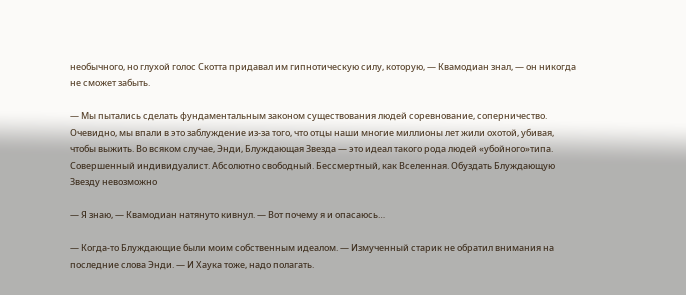необычного, но глухой голос Скотта придавал им гипнотическую силу, которую, — Квамодиан знал, — он никогда не сможет забыть.

— Мы пытались сделать фундаментальным законом существования людей соревнование, соперничество. Очевидно, мы впали в это заблуждение из-за того, что отцы наши многие миллионы лет жили охотой, убивая, чтобы выжить. Во всяком случае, Энди, Блуждающая Звезда — это идеал такого рода людей «убойного»типа. Совершенный индивидуалист. Абсолютно свободный. Бессмертный, как Вселенная. Обуздать Блуждающую Звезду невозможно

— Я знаю, — Квамодиан натянуто кивнул. — Вот почему я и опасаюсь…

— Когда-то Блуждающие были моим собственным идеалом. — Измученный старик не обратил внимания на последние слова Энди. — И Хаука тоже, надо полагать.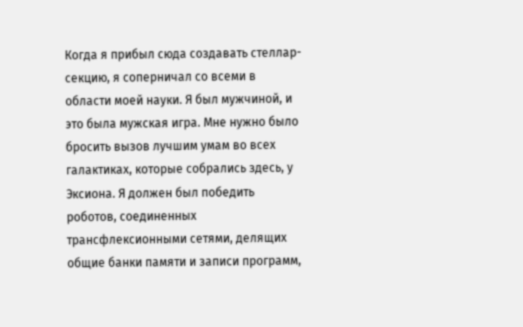Когда я прибыл сюда создавать стеллар-секцию, я соперничал со всеми в области моей науки. Я был мужчиной, и это была мужская игра. Мне нужно было бросить вызов лучшим умам во всех галактиках, которые собрались здесь, у Эксиона. Я должен был победить роботов, соединенных трансфлексионными сетями, делящих общие банки памяти и записи программ,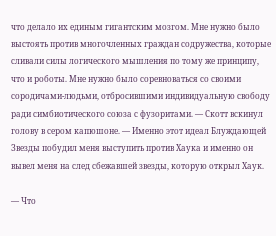что делало их единым гигантским мозгом. Мне нужно было выстоять против многочленных граждан содружества, которые сливали силы логического мышления по тому же принципу, что и роботы. Мне нужно было соревноваться со своими сородичами-людьми, отбросившими индивидуальную свободу ради симбиотического союза с фузоритами. — Скотт вскинул голову в сером капюшоне. — Именно этот идеал Блуждающей Звезды побудил меня выступить против Хаука и именно он вывел меня на след сбежавшей звезды, которую открыл Хаук.

— Что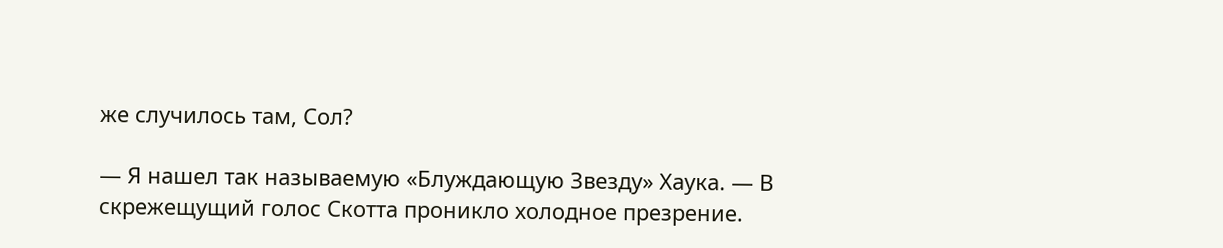же случилось там, Сол?

— Я нашел так называемую «Блуждающую Звезду» Хаука. — В скрежещущий голос Скотта проникло холодное презрение.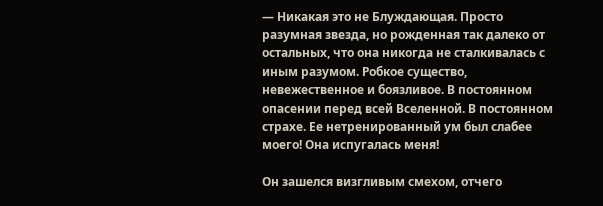— Никакая это не Блуждающая. Просто разумная звезда, но рожденная так далеко от остальных, что она никогда не сталкивалась с иным разумом. Робкое существо, невежественное и боязливое. В постоянном опасении перед всей Вселенной. В постоянном страхе. Ее нетренированный ум был слабее моего! Она испугалась меня!

Он зашелся визгливым смехом, отчего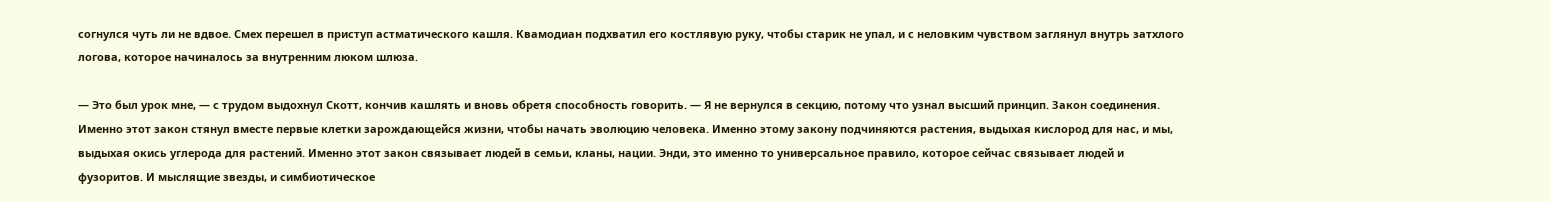согнулся чуть ли не вдвое. Смех перешел в приступ астматического кашля. Квамодиан подхватил его костлявую руку, чтобы старик не упал, и с неловким чувством заглянул внутрь затхлого логова, которое начиналось за внутренним люком шлюза.

— Это был урок мне, — с трудом выдохнул Скотт, кончив кашлять и вновь обретя способность говорить. — Я не вернулся в секцию, потому что узнал высший принцип. Закон соединения. Именно этот закон стянул вместе первые клетки зарождающейся жизни, чтобы начать эволюцию человека. Именно этому закону подчиняются растения, выдыхая кислород для нас, и мы, выдыхая окись углерода для растений. Именно этот закон связывает людей в семьи, кланы, нации. Энди, это именно то универсальное правило, которое сейчас связывает людей и фузоритов. И мыслящие звезды, и симбиотическое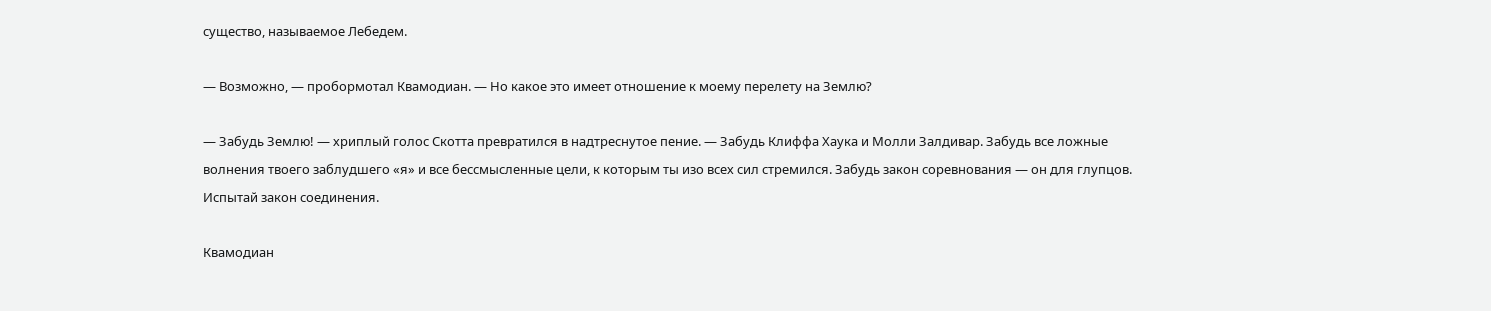существо, называемое Лебедем.

— Возможно, — пробормотал Квамодиан. — Но какое это имеет отношение к моему перелету на Землю?

— Забудь Землю! — хриплый голос Скотта превратился в надтреснутое пение. — Забудь Клиффа Хаука и Молли Залдивар. Забудь все ложные волнения твоего заблудшего «я» и все бессмысленные цели, к которым ты изо всех сил стремился. Забудь закон соревнования — он для глупцов. Испытай закон соединения.

Квамодиан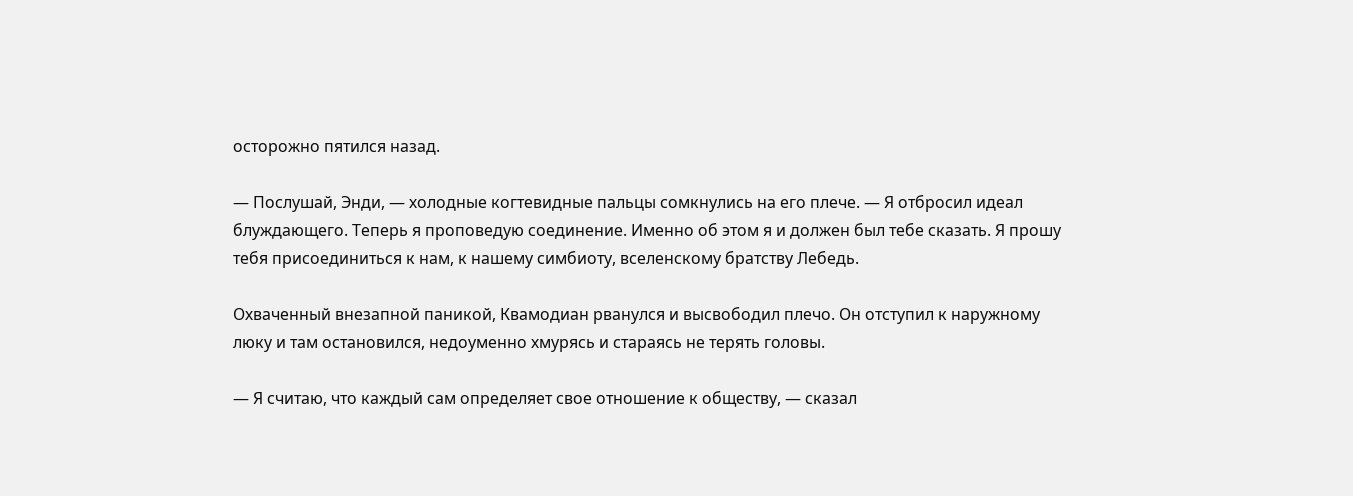осторожно пятился назад.

— Послушай, Энди, — холодные когтевидные пальцы сомкнулись на его плече. — Я отбросил идеал блуждающего. Теперь я проповедую соединение. Именно об этом я и должен был тебе сказать. Я прошу тебя присоединиться к нам, к нашему симбиоту, вселенскому братству Лебедь.

Охваченный внезапной паникой, Квамодиан рванулся и высвободил плечо. Он отступил к наружному люку и там остановился, недоуменно хмурясь и стараясь не терять головы.

— Я считаю, что каждый сам определяет свое отношение к обществу, — сказал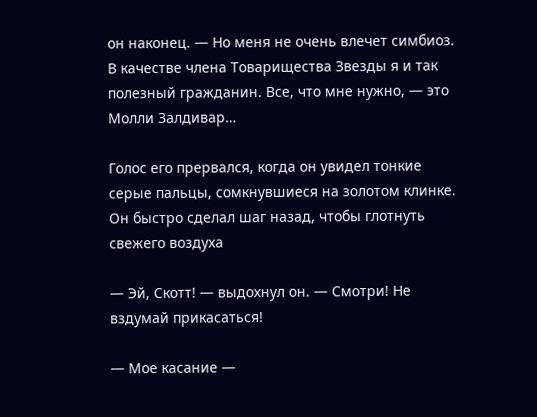он наконец. — Но меня не очень влечет симбиоз. В качестве члена Товарищества Звезды я и так полезный гражданин. Все, что мне нужно, — это Молли Залдивар…

Голос его прервался, когда он увидел тонкие серые пальцы, сомкнувшиеся на золотом клинке. Он быстро сделал шаг назад, чтобы глотнуть свежего воздуха

— Эй, Скотт! — выдохнул он. — Смотри! Не вздумай прикасаться!

— Мое касание —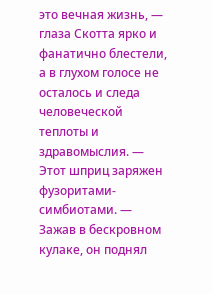это вечная жизнь, — глаза Скотта ярко и фанатично блестели, а в глухом голосе не осталось и следа человеческой теплоты и здравомыслия. — Этот шприц заряжен фузоритами-симбиотами. — Зажав в бескровном кулаке, он поднял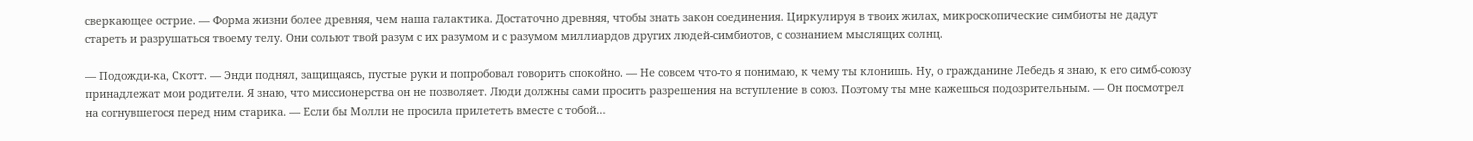сверкающее острие. — Форма жизни более древняя, чем наша галактика. Достаточно древняя, чтобы знать закон соединения. Циркулируя в твоих жилах, микроскопические симбиоты не дадут стареть и разрушаться твоему телу. Они сольют твой разум с их разумом и с разумом миллиардов других людей-симбиотов, с сознанием мыслящих солнц.

— Подожди-ка, Скотт. — Энди поднял, защищаясь, пустые руки и попробовал говорить спокойно. — Не совсем что-то я понимаю, к чему ты клонишь. Ну, о гражданине Лебедь я знаю, к его симб-союзу принадлежат мои родители. Я знаю, что миссионерства он не позволяет. Люди должны сами просить разрешения на вступление в союз. Поэтому ты мне кажешься подозрительным. — Он посмотрел на согнувшегося перед ним старика. — Если бы Молли не просила прилететь вместе с тобой…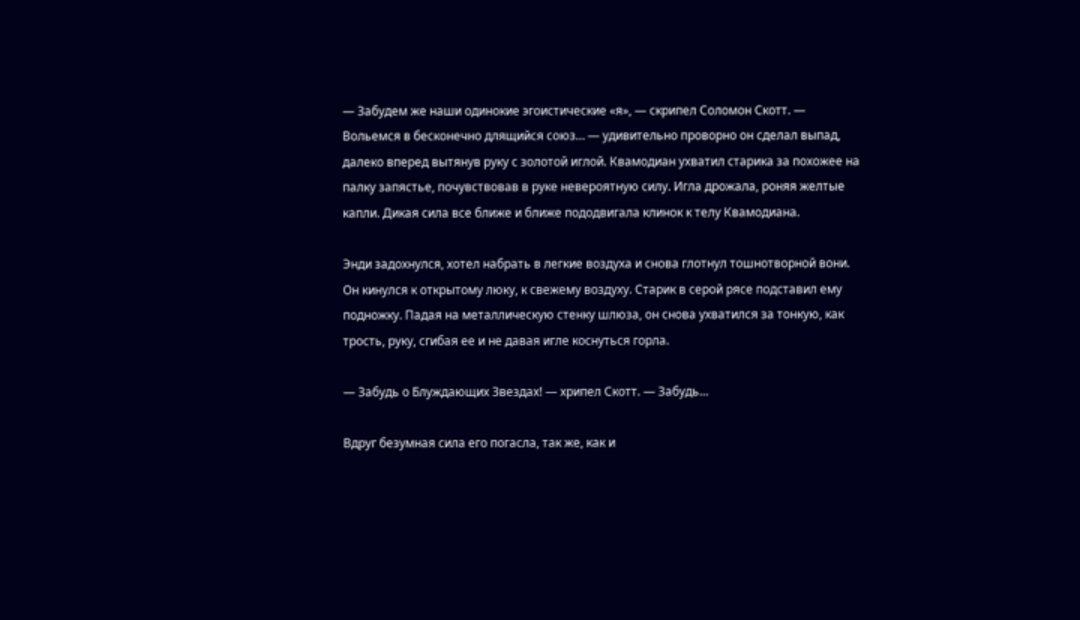— Забудем же наши одинокие эгоистические «я», — скрипел Соломон Скотт. — Вольемся в бесконечно длящийся союз… — удивительно проворно он сделал выпад, далеко вперед вытянув руку с золотой иглой. Квамодиан ухватил старика за похожее на палку запястье, почувствовав в руке невероятную силу. Игла дрожала, роняя желтые капли. Дикая сила все ближе и ближе пододвигала клинок к телу Квамодиана.

Энди задохнулся, хотел набрать в легкие воздуха и снова глотнул тошнотворной вони. Он кинулся к открытому люку, к свежему воздуху. Старик в серой рясе подставил ему подножку. Падая на металлическую стенку шлюза, он снова ухватился за тонкую, как трость, руку, сгибая ее и не давая игле коснуться горла.

— Забудь о Блуждающих Звездах! — хрипел Скотт. — Забудь…

Вдруг безумная сила его погасла, так же, как и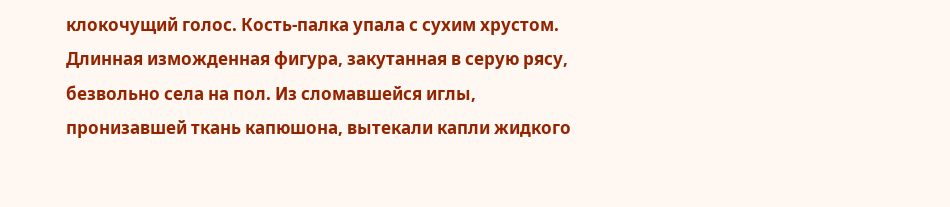клокочущий голос. Кость-палка упала с сухим хрустом. Длинная изможденная фигура, закутанная в серую рясу, безвольно села на пол. Из сломавшейся иглы, пронизавшей ткань капюшона, вытекали капли жидкого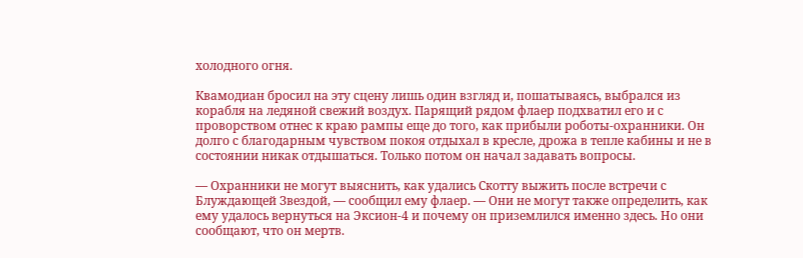холодного огня.

Квамодиан бросил на эту сцену лишь один взгляд и, пошатываясь, выбрался из корабля на ледяной свежий воздух. Парящий рядом флаер подхватил его и с проворством отнес к краю рампы еще до того, как прибыли роботы-охранники. Он долго с благодарным чувством покоя отдыхал в кресле, дрожа в тепле кабины и не в состоянии никак отдышаться. Только потом он начал задавать вопросы.

— Охранники не могут выяснить, как удались Скотту выжить после встречи с Блуждающей Звездой, — сообщил ему флаер. — Они не могут также определить, как ему удалось вернуться на Эксион-4 и почему он приземлился именно здесь. Но они сообщают, что он мертв.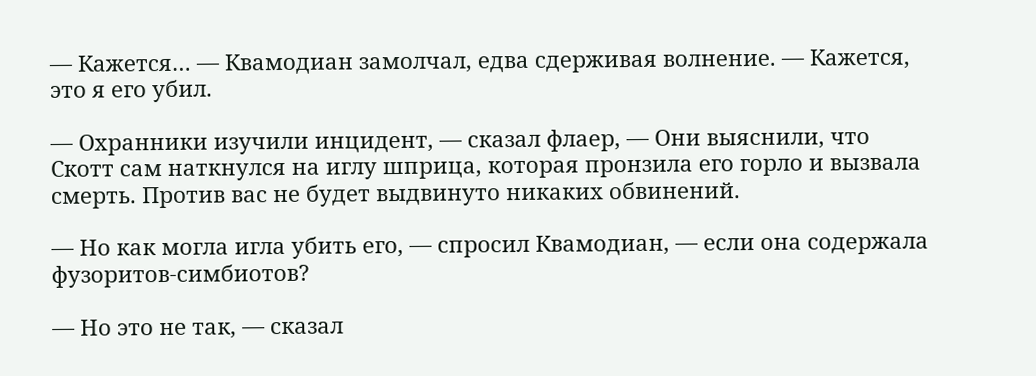— Кажется… — Квамодиан замолчал, едва сдерживая волнение. — Кажется, это я его убил.

— Охранники изучили инцидент, — сказал флаер, — Они выяснили, что Скотт сам наткнулся на иглу шприца, которая пронзила его горло и вызвала смерть. Против вас не будет выдвинуто никаких обвинений.

— Но как могла игла убить его, — спросил Квамодиан, — если она содержала фузоритов-симбиотов?

— Но это не так, — сказал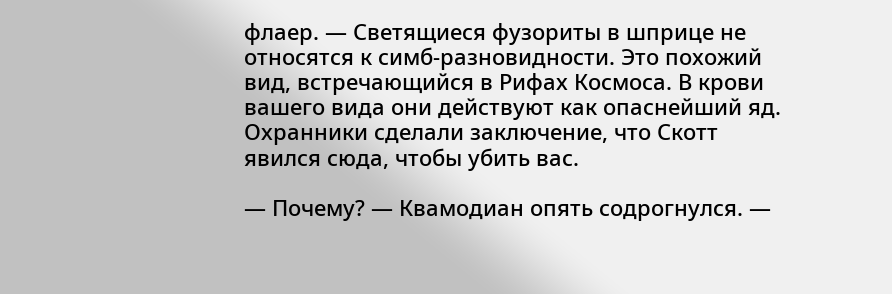флаер. — Светящиеся фузориты в шприце не относятся к симб-разновидности. Это похожий вид, встречающийся в Рифах Космоса. В крови вашего вида они действуют как опаснейший яд. Охранники сделали заключение, что Скотт явился сюда, чтобы убить вас.

— Почему? — Квамодиан опять содрогнулся. —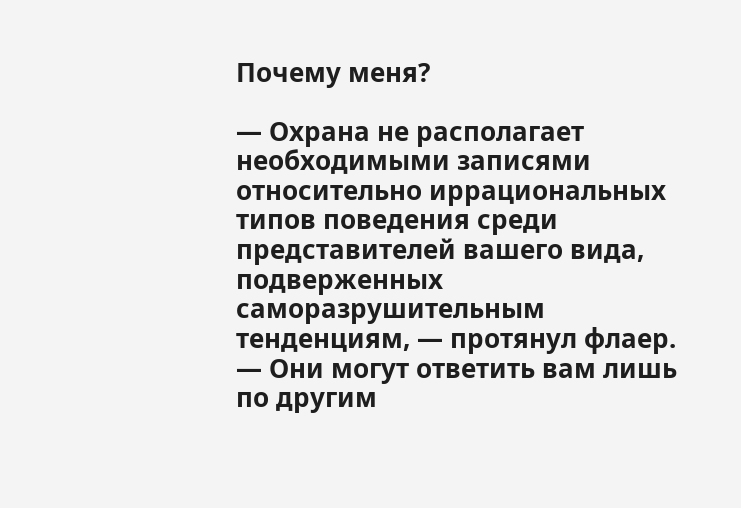Почему меня?

— Охрана не располагает необходимыми записями относительно иррациональных типов поведения среди представителей вашего вида, подверженных саморазрушительным тенденциям, — протянул флаер. — Они могут ответить вам лишь по другим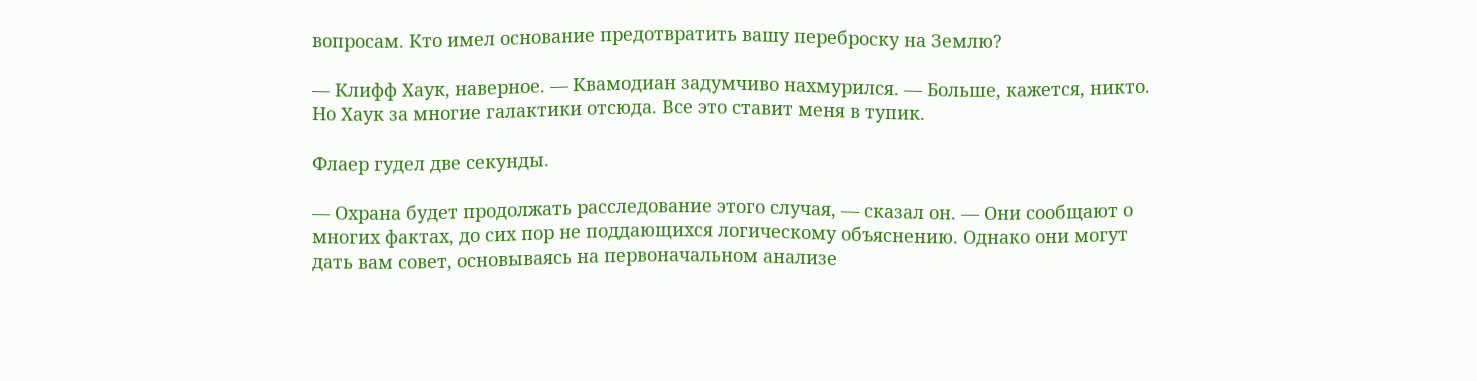вопросам. Кто имел основание предотвратить вашу переброску на Землю?

— Клифф Хаук, наверное. — Квамодиан задумчиво нахмурился. — Больше, кажется, никто. Но Хаук за многие галактики отсюда. Все это ставит меня в тупик.

Флаер гудел две секунды.

— Охрана будет продолжать расследование этого случая, — сказал он. — Они сообщают о многих фактах, до сих пор не поддающихся логическому объяснению. Однако они могут дать вам совет, основываясь на первоначальном анализе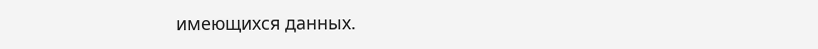имеющихся данных.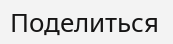Поделиться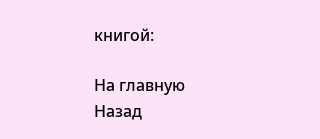книгой:

На главную
Назад